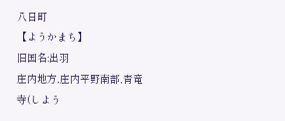八日町
【ようかまち】
旧国名:出羽
庄内地方,庄内平野南部,青竜寺(しよう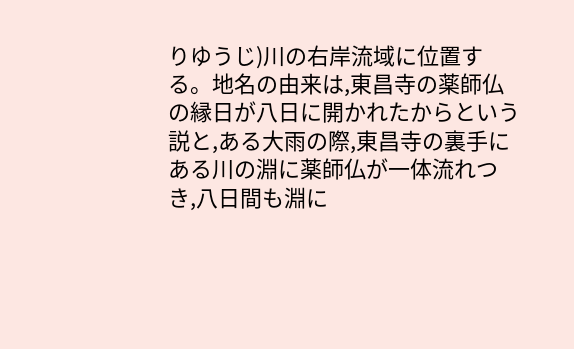りゆうじ)川の右岸流域に位置する。地名の由来は,東昌寺の薬師仏の縁日が八日に開かれたからという説と,ある大雨の際,東昌寺の裏手にある川の淵に薬師仏が一体流れつき,八日間も淵に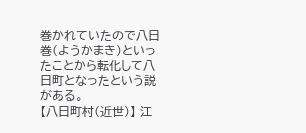巻かれていたので八日巻(ようかまき)といったことから転化して八日町となったという説がある。
【八日町村(近世)】 江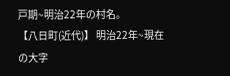戸期~明治22年の村名。
【八日町(近代)】 明治22年~現在の大字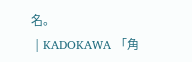名。
 | KADOKAWA 「角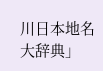川日本地名大辞典」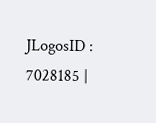JLogosID : 7028185 |